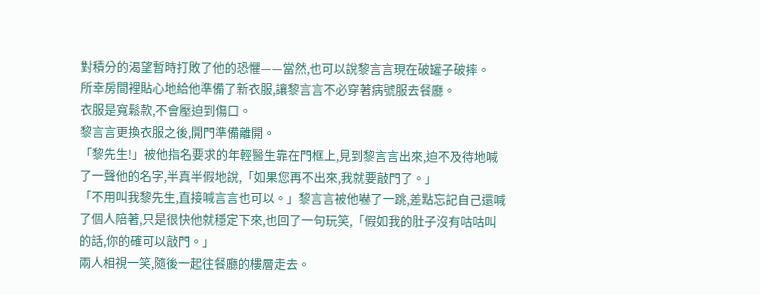對積分的渴望暫時打敗了他的恐懼——當然,也可以說黎言言現在破罐子破摔。
所幸房間裡貼心地給他準備了新衣服,讓黎言言不必穿著病號服去餐廳。
衣服是寬鬆款,不會壓迫到傷口。
黎言言更換衣服之後,開門準備離開。
「黎先生!」被他指名要求的年輕醫生靠在門框上,見到黎言言出來,迫不及待地喊了一聲他的名字,半真半假地說,「如果您再不出來,我就要敲門了。」
「不用叫我黎先生,直接喊言言也可以。」黎言言被他嚇了一跳,差點忘記自己還喊了個人陪著,只是很快他就穩定下來,也回了一句玩笑,「假如我的肚子沒有咕咕叫的話,你的確可以敲門。」
兩人相視一笑,隨後一起往餐廳的樓層走去。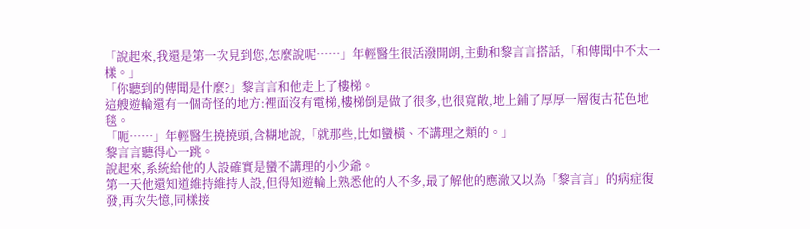「說起來,我還是第一次見到您,怎麼說呢……」年輕醫生很活潑開朗,主動和黎言言搭話,「和傳聞中不太一樣。」
「你聽到的傳聞是什麼?」黎言言和他走上了樓梯。
這艘遊輪還有一個奇怪的地方:裡面沒有電梯,樓梯倒是做了很多,也很寬敞,地上鋪了厚厚一層復古花色地毯。
「呃……」年輕醫生撓撓頭,含糊地說,「就那些,比如蠻橫、不講理之類的。」
黎言言聽得心一跳。
說起來,系統給他的人設確實是蠻不講理的小少爺。
第一天他還知道維持維持人設,但得知遊輪上熟悉他的人不多,最了解他的應澈又以為「黎言言」的病症復發,再次失憶,同樣接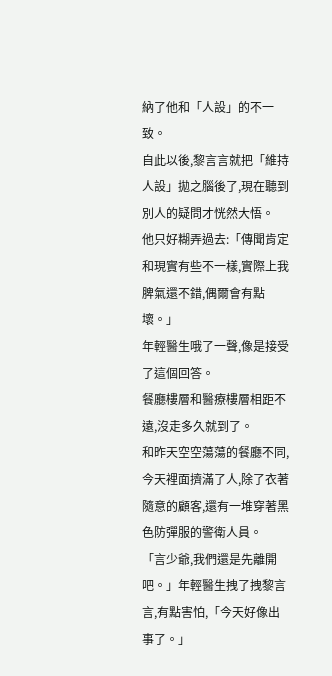納了他和「人設」的不一致。
自此以後,黎言言就把「維持人設」拋之腦後了,現在聽到別人的疑問才恍然大悟。
他只好糊弄過去:「傳聞肯定和現實有些不一樣,實際上我脾氣還不錯,偶爾會有點壞。」
年輕醫生哦了一聲,像是接受了這個回答。
餐廳樓層和醫療樓層相距不遠,沒走多久就到了。
和昨天空空蕩蕩的餐廳不同,今天裡面擠滿了人,除了衣著隨意的顧客,還有一堆穿著黑色防彈服的警衛人員。
「言少爺,我們還是先離開吧。」年輕醫生拽了拽黎言言,有點害怕,「今天好像出事了。」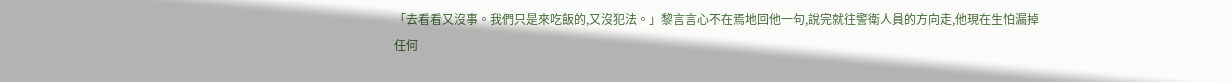「去看看又沒事。我們只是來吃飯的,又沒犯法。」黎言言心不在焉地回他一句,說完就往警衛人員的方向走,他現在生怕漏掉任何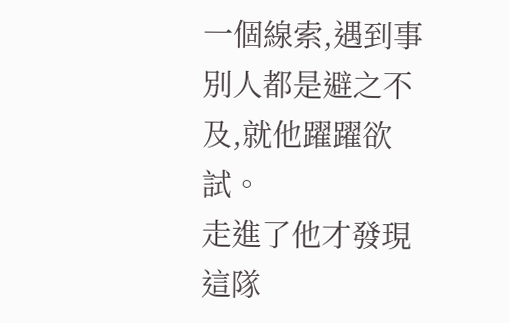一個線索,遇到事別人都是避之不及,就他躍躍欲試。
走進了他才發現這隊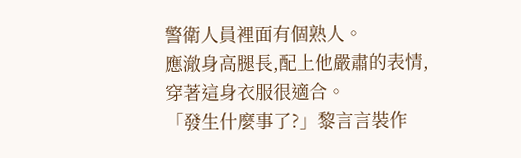警衛人員裡面有個熟人。
應澈身高腿長,配上他嚴肅的表情,穿著這身衣服很適合。
「發生什麼事了?」黎言言裝作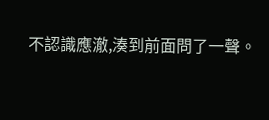不認識應澈,湊到前面問了一聲。